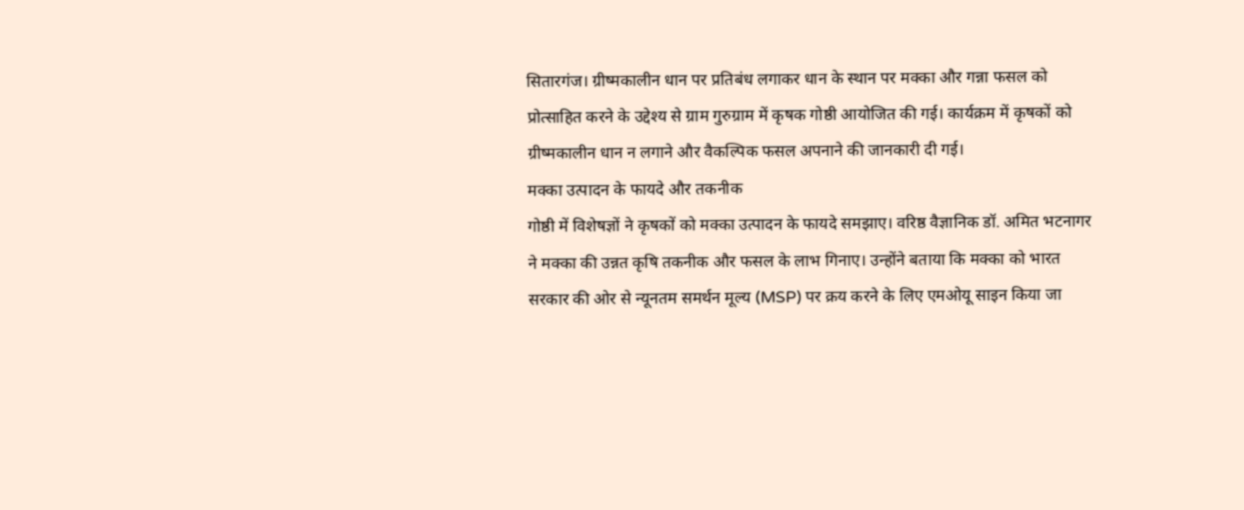सितारगंज। ग्रीष्मकालीन धान पर प्रतिबंध लगाकर धान के स्थान पर मक्का और गन्ना फसल को प्रोत्साहित करने के उद्देश्य से ग्राम गुरुग्राम में कृषक गोष्ठी आयोजित की गई। कार्यक्रम में कृषकों को ग्रीष्मकालीन धान न लगाने और वैकल्पिक फसल अपनाने की जानकारी दी गई।
मक्का उत्पादन के फायदे और तकनीक
गोष्ठी में विशेषज्ञों ने कृषकों को मक्का उत्पादन के फायदे समझाए। वरिष्ठ वैज्ञानिक डॉ. अमित भटनागर ने मक्का की उन्नत कृषि तकनीक और फसल के लाभ गिनाए। उन्होंने बताया कि मक्का को भारत सरकार की ओर से न्यूनतम समर्थन मूल्य (MSP) पर क्रय करने के लिए एमओयू साइन किया जा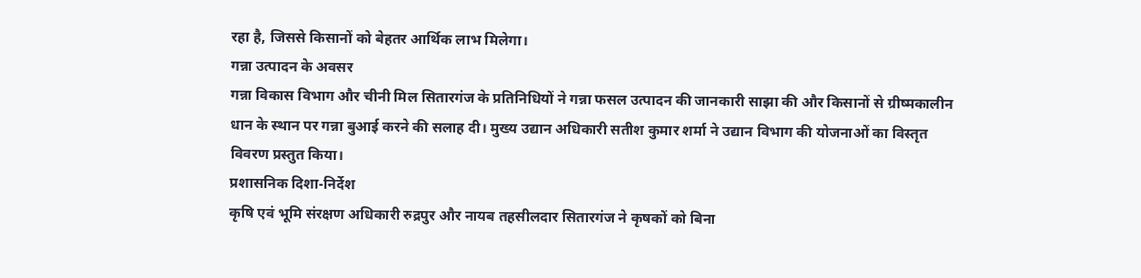रहा है, जिससे किसानों को बेहतर आर्थिक लाभ मिलेगा।
गन्ना उत्पादन के अवसर
गन्ना विकास विभाग और चीनी मिल सितारगंज के प्रतिनिधियों ने गन्ना फसल उत्पादन की जानकारी साझा की और किसानों से ग्रीष्मकालीन धान के स्थान पर गन्ना बुआई करने की सलाह दी। मुख्य उद्यान अधिकारी सतीश कुमार शर्मा ने उद्यान विभाग की योजनाओं का विस्तृत विवरण प्रस्तुत किया।
प्रशासनिक दिशा-निर्देश
कृषि एवं भूमि संरक्षण अधिकारी रुद्रपुर और नायब तहसीलदार सितारगंज ने कृषकों को बिना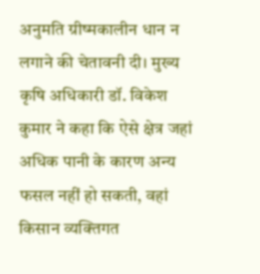अनुमति ग्रीष्मकालीन धान न लगाने की चेतावनी दी। मुख्य कृषि अधिकारी डॉ. विकेश कुमार ने कहा कि ऐसे क्षेत्र जहां अधिक पानी के कारण अन्य फसल नहीं हो सकती, वहां किसान व्यक्तिगत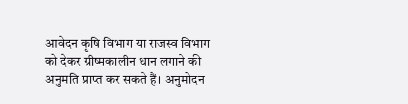आवेदन कृषि विभाग या राजस्व विभाग को देकर ग्रीष्मकालीन धान लगाने की अनुमति प्राप्त कर सकते हैं। अनुमोदन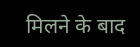मिलने के बाद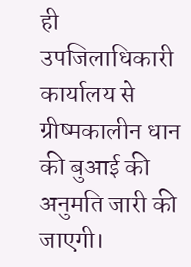ही उपजिलाधिकारी कार्यालय से ग्रीष्मकालीन धान की बुआई की अनुमति जारी की जाएगी।